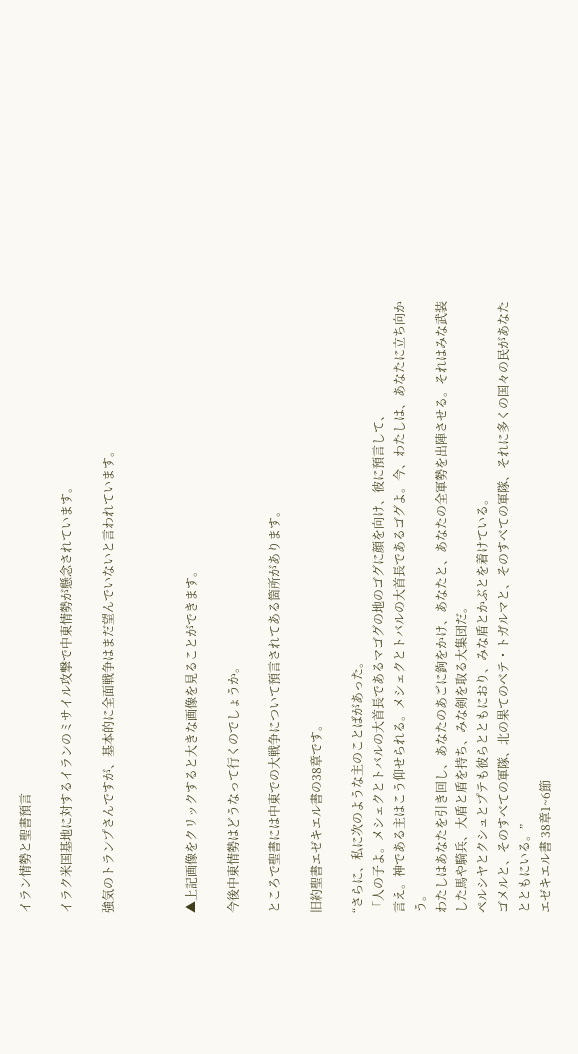イラン情勢と聖書預言

イラク米国基地に対するイランのミサイル攻撃で中東情勢が懸念されています。

強気のトランプさんですが、基本的に全面戦争はまだ望んでいないと言われています。



▲上記画像をクリックすると大きな画像を見ることができます。

今後中東情勢はどうなって行くのでしょうか。

ところで聖書には中東での大戦争について預言されてある箇所があります。

旧約聖書エゼキエル書の38章です。

“さらに、私に次のような主のことばがあった。
「人の子よ。メシェクとトバルの大首長であるマゴグの地のゴグに顔を向け、彼に預言して、
言え。神である主はこう仰せられる。メシェクとトバルの大首長であるゴグよ。今、わたしは、あなたに立ち向かう。
わたしはあなたを引き回し、あなたのあごに鉤をかけ、あなたと、あなたの全軍勢を出陣させる。それはみな武装した馬や騎兵、大盾と盾を持ち、みな剣を取る大集団だ。
ペルシヤとクシュとプテも彼らとともにおり、みな盾とかぶとを着けている。
ゴメルと、そのすべての軍隊、北の果てのベテ・トガルマと、そのすべての軍隊、それに多くの国々の民があなたとともにいる。”
エゼキエル書 38章1~6節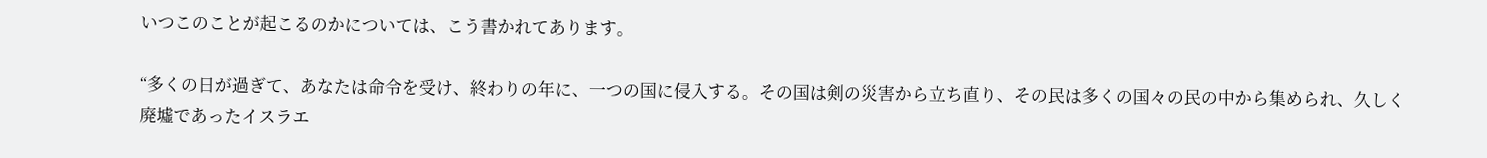いつこのことが起こるのかについては、こう書かれてあります。

“多くの日が過ぎて、あなたは命令を受け、終わりの年に、一つの国に侵入する。その国は剣の災害から立ち直り、その民は多くの国々の民の中から集められ、久しく廃墟であったイスラエ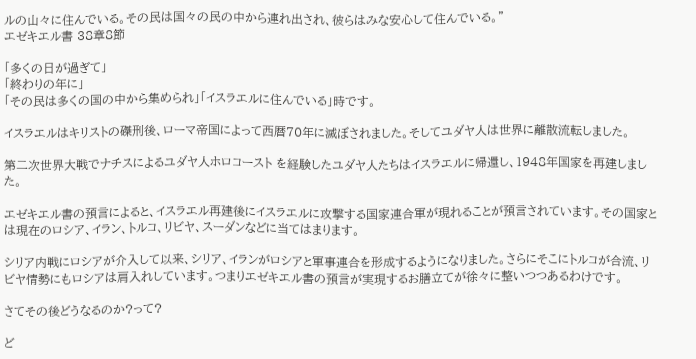ルの山々に住んでいる。その民は国々の民の中から連れ出され、彼らはみな安心して住んでいる。”
エゼキエル書 38章8節

「多くの日が過ぎて」
「終わりの年に」
「その民は多くの国の中から集められ」「イスラエルに住んでいる」時です。

イスラエルはキリストの磔刑後、ローマ帝国によって西暦70年に滅ぼされました。そしてユダヤ人は世界に離散流転しました。

第二次世界大戦でナチスによるユダヤ人ホロコースト を経験したユダヤ人たちはイスラエルに帰還し、1948年国家を再建しました。

エゼキエル書の預言によると、イスラエル再建後にイスラエルに攻撃する国家連合軍が現れることが預言されています。その国家とは現在のロシア、イラン、トルコ、リビヤ、スーダンなどに当てはまります。

シリア内戦にロシアが介入して以来、シリア、イランがロシアと軍事連合を形成するようになりました。さらにそこにトルコが合流、リビヤ情勢にもロシアは肩入れしています。つまりエゼキエル書の預言が実現するお膳立てが徐々に整いつつあるわけです。

さてその後どうなるのか?って?

ど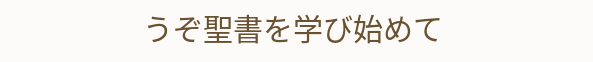うぞ聖書を学び始めて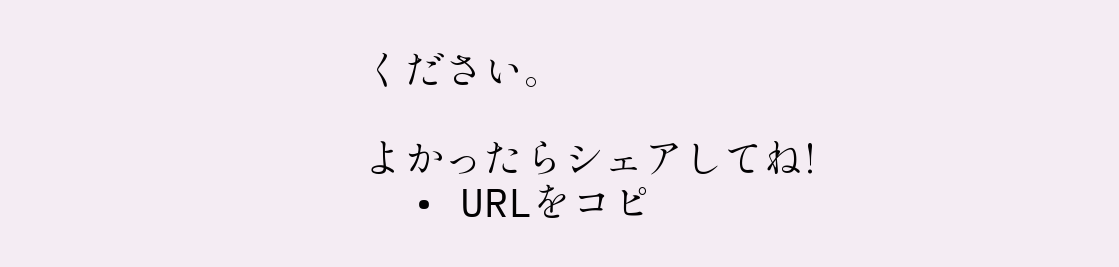ください。

よかったらシェアしてね!
  • URLをコピ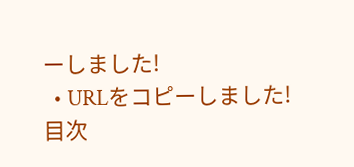ーしました!
  • URLをコピーしました!
目次